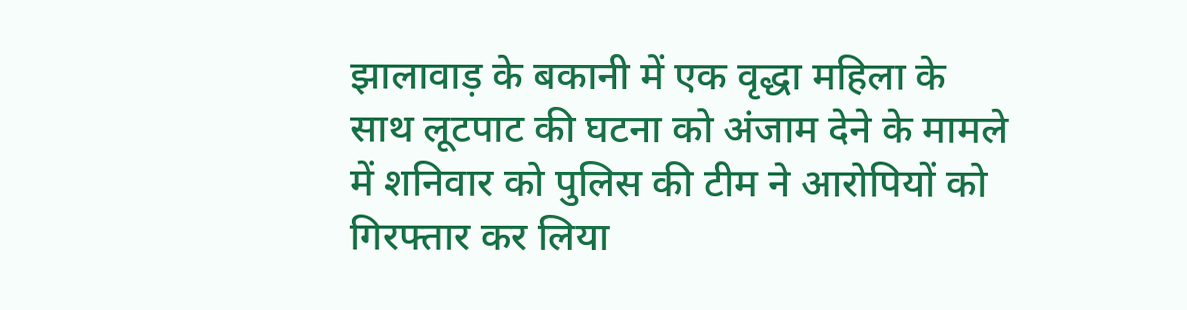झालावाड़ के बकानी में एक वृद्धा महिला के साथ लूटपाट की घटना को अंजाम देने के मामले में शनिवार को पुलिस की टीम ने आरोपियों को गिरफ्तार कर लिया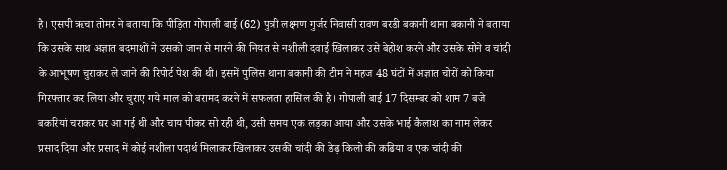है। एसपी ऋचा तोमर ने बताया कि पीड़िता गोपाली बाई (62) पुत्री लक्ष्मण गुर्जर निवासी रावण बरडी बकानी थाना बकानी ने बताया कि उसके साथ अज्ञात बदमाशों ने उसको जान से मारने की नियत से नशीली दवाई खिलाकर उसे बेहोश करने और उसके सोने व चांदी के आभूषण चुराकर ले जाने की रिपोर्ट पेश की थी। इसमें पुलिस थाना बकानी की टीम ने महज 48 घंटों में अज्ञात चोरों को किया गिरफ्तार कर लिया और चुराए गये माल को बरामद करने में सफलता हासिल की है। गोपाली बाई 17 दिसम्बर को शाम 7 बजे बकरियां चराकर घर आ गई थी और चाय पीकर सो रही थी, उसी समय एक लड़का आया और उसके भाई कैलाश का नाम लेकर प्रसाद दिया और प्रसाद में कोई नशीला पदार्थ मिलाकर खिलाकर उसकी चांदी की डेढ़ किलो की कढिया व एक चांदी की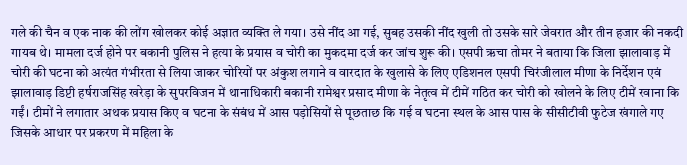गले की चैन व एक नाक की लोंग खोलकर कोई अज्ञात व्यक्ति ले गया। उसे नींद आ गई, सुबह उसकी नींद खुली तो उसके सारे जेवरात और तीन हजार की नकदी गायब थे। मामला दर्ज होने पर बकानी पुलिस ने हत्या के प्रयास व चोरी का मुकदमा दर्ज कर जांच शुरू की। एसपी ऋचा तोमर ने बताया कि जिला झालावाड़ में चोरी की घटना को अत्यंत गंभीरता से लिया जाकर चोरियों पर अंकुश लगाने व वारदात के खुलासे के लिए एडिशनल एसपी चिरंजीलाल मीणा के निर्देशन एवं झालावाड़ डिप्टी हर्षराजसिंह खरेड़ा के सुपरविजन में थानाधिकारी बकानी रामेश्वर प्रसाद मीणा के नेतृत्व में टीमें गठित कर चोरी को खोलने के लिए टीमें रवाना कि गईं। टीमों ने लगातार अथक प्रयास किए व घटना के संबंध में आस पड़ोसियों से पूछताछ कि गई व घटना स्थल के आस पास के सीसीटीवी फुटेज खंगाले गए जिसके आधार पर प्रकरण में महिला के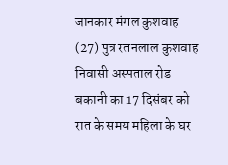जानकार मंगल कुशवाह (27) पुत्र रतनलाल कुशवाह निवासी अस्पताल रोड बकानी का 17 दिसंबर को रात के समय महिला के घर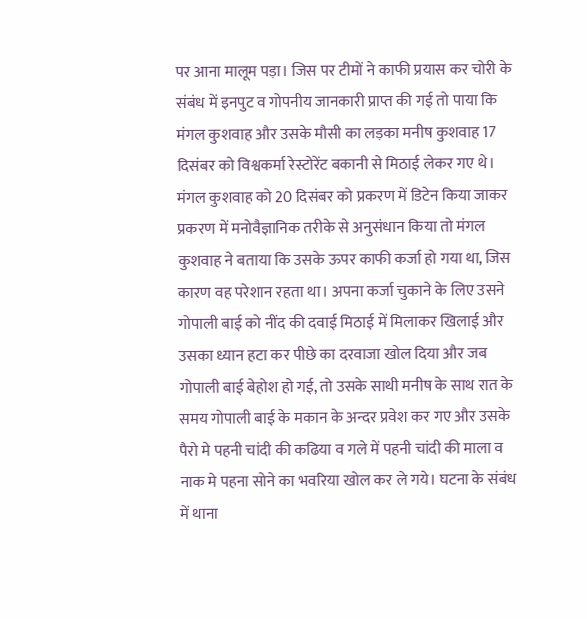पर आना मालूम पड़ा। जिस पर टीमों ने काफी प्रयास कर चोरी के संबंध में इनपुट व गोपनीय जानकारी प्राप्त की गई तो पाया कि मंगल कुशवाह और उसके मौसी का लड़का मनीष कुशवाह 17 दिसंबर को विश्वकर्मा रेस्टोरेंट बकानी से मिठाई लेकर गए थे। मंगल कुशवाह को 20 दिसंबर को प्रकरण में डिटेन किया जाकर प्रकरण में मनोवैज्ञानिक तरीके से अनुसंधान किया तो मंगल कुशवाह ने बताया कि उसके ऊपर काफी कर्जा हो गया था, जिस कारण वह परेशान रहता था। अपना कर्जा चुकाने के लिए उसने गोपाली बाई को नींद की दवाई मिठाई में मिलाकर खिलाई और उसका ध्यान हटा कर पीछे का दरवाजा खोल दिया और जब गोपाली बाई बेहोश हो गई, तो उसके साथी मनीष के साथ रात के समय गोपाली बाई के मकान के अन्दर प्रवेश कर गए और उसके पैरो मे पहनी चांदी की कढिया व गले में पहनी चांदी की माला व नाक मे पहना सोने का भवरिया खोल कर ले गये। घटना के संबंध में थाना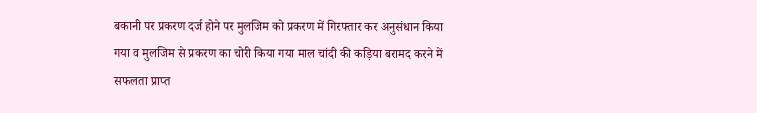बकानी पर प्रकरण दर्ज होने पर मुलजिम को प्रकरण में गिरफ्तार कर अनुसंधान किया गया व मुलजिम से प्रकरण का चोरी किया गया माल चांदी की कड़िया बरामद करने में सफलता प्राप्त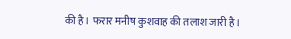की है। फरार मनीष कुशवाह की तलाश जारी है।